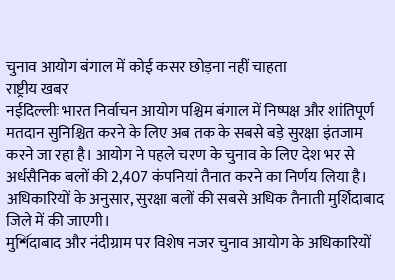चुनाव आयोग बंगाल में कोई कसर छोड़ना नहीं चाहता
राष्ट्रीय खबर
नईदिल्लीः भारत निर्वाचन आयोग पश्चिम बंगाल में निष्पक्ष और शांतिपूर्ण मतदान सुनिश्चित करने के लिए अब तक के सबसे बड़े सुरक्षा इंतजाम करने जा रहा है। आयोग ने पहले चरण के चुनाव के लिए देश भर से अर्धसैनिक बलों की 2,407 कंपनियां तैनात करने का निर्णय लिया है। अधिकारियों के अनुसार, सुरक्षा बलों की सबसे अधिक तैनाती मुर्शिदाबाद जिले में की जाएगी।
मुর্শিदाबाद और नंदीग्राम पर विशेष नजर चुनाव आयोग के अधिकारियों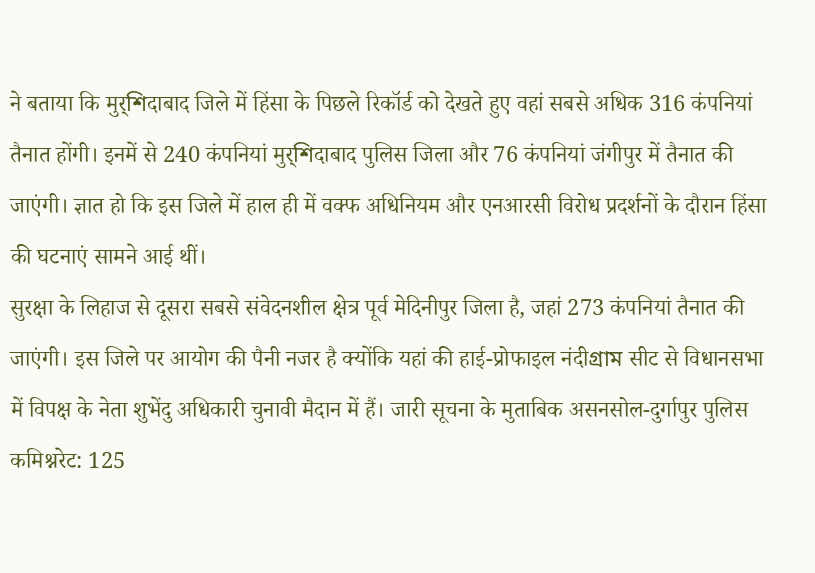ने बताया कि मुर्শিदाबाद जिले में हिंसा के पिछले रिकॉर्ड को देखते हुए वहां सबसे अधिक 316 कंपनियां तैनात होंगी। इनमें से 240 कंपनियां मुर्শিदाबाद पुलिस जिला और 76 कंपनियां जंगीपुर में तैनात की जाएंगी। ज्ञात हो कि इस जिले में हाल ही में वक्फ अधिनियम और एनआरसी विरोध प्रदर्शनों के दौरान हिंसा की घटनाएं सामने आई थीं।
सुरक्षा के लिहाज से दूसरा सबसे संवेदनशील क्षेत्र पूर्व मेदिनीपुर जिला है, जहां 273 कंपनियां तैनात की जाएंगी। इस जिले पर आयोग की पैनी नजर है क्योंकि यहां की हाई-प्रोफाइल नंदीগ্রাম सीट से विधानसभा में विपक्ष के नेता शुभेंदु अधिकारी चुनावी मैदान में हैं। जारी सूचना के मुताबिक असनसोल-दुर्गापुर पुलिस कमिश्नरेट: 125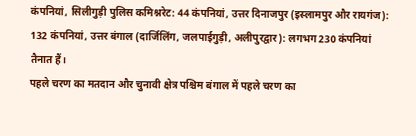कंपनियां, सिलीगुड़ी पुलिस कमिश्नरेट: 44 कंपनियां, उत्तर दिनाजपुर (इस्लामपुर और रायगंज): 132 कंपनियां, उत्तर बंगाल (दार्जिलिंग, जलपाईगुड़ी, अलीपुरद्वार): लगभग 230 कंपनियां तैनात हैं।
पहले चरण का मतदान और चुनावी क्षेत्र पश्चिम बंगाल में पहले चरण का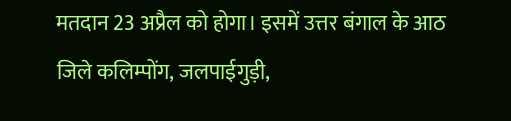मतदान 23 अप्रैल को होगा। इसमें उत्तर बंगाल के आठ जिले कलिम्पोंग, जलपाईगुड़ी,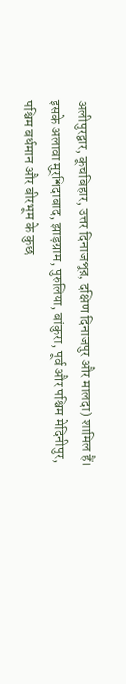अलीपुरद्वार, कूचबिहार, उत्तर दिनाजপুর, दक्षिण दिनाजपुर और मालदा) शामिल हैं। इसके अलावा मुर्শিदाबाद, झाड़ग्राम, पुरुलिया, बांकुरा, पूर्व और पश्चिम मेदिनीपुर, पश्चिम बर्धमान और बीरभूम के कुछ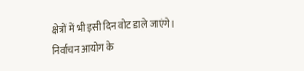क्षेत्रों में भी इसी दिन वोट डाले जाएंगे।
निर्वाचन आयोग के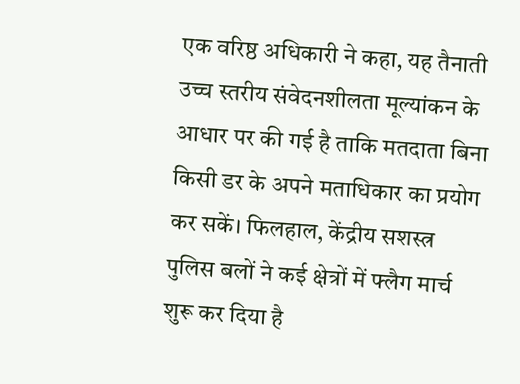एक वरिष्ठ अधिकारी ने कहा, यह तैनाती उच्च स्तरीय संवेदनशीलता मूल्यांकन के आधार पर की गई है ताकि मतदाता बिना किसी डर के अपने मताधिकार का प्रयोग कर सकें। फिलहाल, केंद्रीय सशस्त्र पुलिस बलों ने कई क्षेत्रों में फ्लैग मार्च शुरू कर दिया है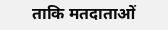ताकि मतदाताओं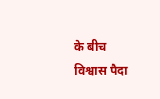के बीच विश्वास पैदा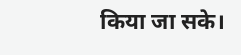किया जा सके।